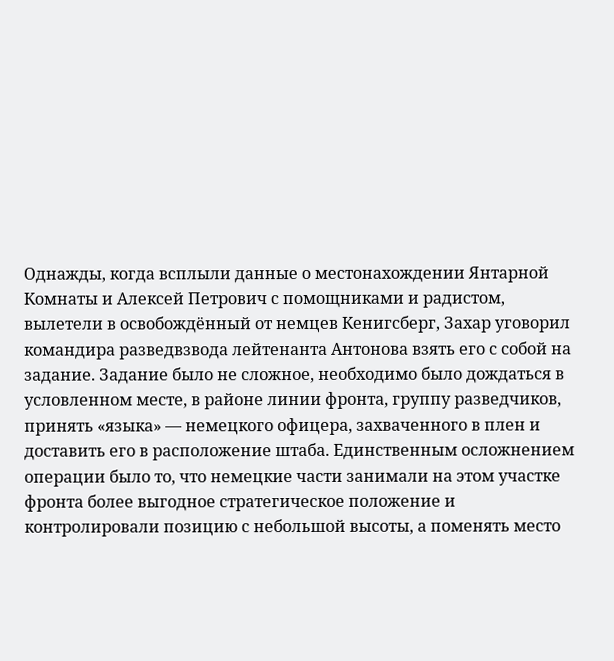Однажды, когда всплыли данные о местонахождении Янтарной Комнаты и Алексей Петрович с помощниками и радистом, вылетели в освобождённый от немцев Кенигсберг, Захар уговорил командира разведвзвода лейтенанта Антонова взять его с собой на задание. Задание было не сложное, необходимо было дождаться в условленном месте, в районе линии фронта, группу разведчиков, принять «языка» — немецкого офицера, захваченного в плен и доставить его в расположение штаба. Единственным осложнением операции было то, что немецкие части занимали на этом участке фронта более выгодное стратегическое положение и контролировали позицию с небольшой высоты, а поменять место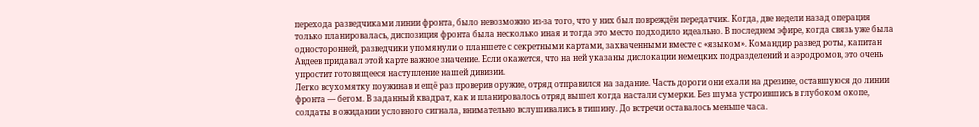перехода разведчиками линии фронта, было невозможно из-за того, что у них был повреждён передатчик. Когда, две недели назад операция только планировалась, диспозиция фронта была несколько иная и тогда это место подходило идеально. В последнем эфире, когда связь уже была односторонней, разведчики упомянули о планшете с секретными картами, захваченными вместе с «языком». Командир развед роты, капитан Авдеев придавал этой карте важное значение. Если окажется, что на ней указаны дислокации немецких подразделений и аэродромов, это очень упростит готовящееся наступление нашей дивизии.
Легко всухомятку поужинав и ещё раз проверив оружие, отряд отправился на задание. Часть дороги они ехали на дрезине, оставшуюся до линии фронта — бегом. В заданный квадрат, как и планировалось отряд вышел когда настали сумерки. Без шума устроившись в глубоком окопе, солдаты в ожидании условного сигнала, внимательно вслушивались в тишину. До встречи оставалось меньше часа.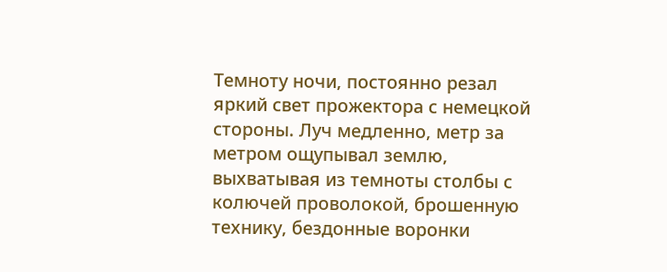Темноту ночи, постоянно резал яркий свет прожектора с немецкой стороны. Луч медленно, метр за метром ощупывал землю, выхватывая из темноты столбы с колючей проволокой, брошенную технику, бездонные воронки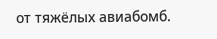от тяжёлых авиабомб.